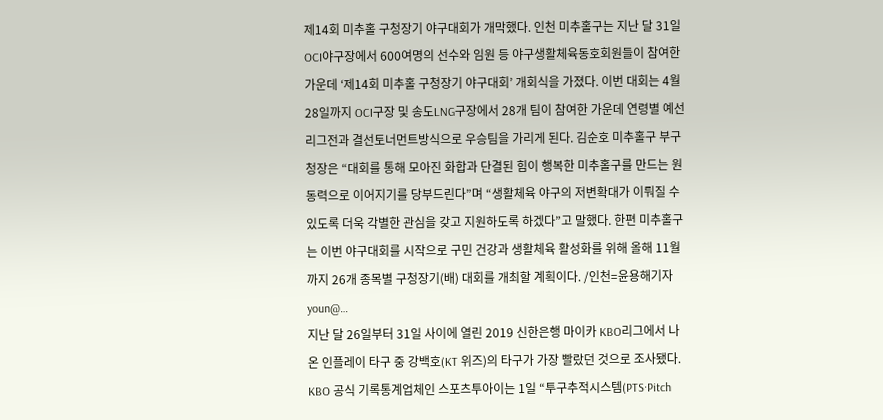제14회 미추홀 구청장기 야구대회가 개막했다. 인천 미추홀구는 지난 달 31일 OCI야구장에서 600여명의 선수와 임원 등 야구생활체육동호회원들이 참여한 가운데 ‘제14회 미추홀 구청장기 야구대회’ 개회식을 가졌다. 이번 대회는 4월 28일까지 OCI구장 및 송도LNG구장에서 28개 팀이 참여한 가운데 연령별 예선리그전과 결선토너먼트방식으로 우승팀을 가리게 된다. 김순호 미추홀구 부구청장은 “대회를 통해 모아진 화합과 단결된 힘이 행복한 미추홀구를 만드는 원동력으로 이어지기를 당부드린다”며 “생활체육 야구의 저변확대가 이뤄질 수 있도록 더욱 각별한 관심을 갖고 지원하도록 하겠다”고 말했다. 한편 미추홀구는 이번 야구대회를 시작으로 구민 건강과 생활체육 활성화를 위해 올해 11월까지 26개 종목별 구청장기(배) 대회를 개최할 계획이다. /인천=윤용해기자 youn@…
지난 달 26일부터 31일 사이에 열린 2019 신한은행 마이카 KBO리그에서 나온 인플레이 타구 중 강백호(KT 위즈)의 타구가 가장 빨랐던 것으로 조사됐다. KBO 공식 기록통계업체인 스포츠투아이는 1일 “투구추적시스템(PTS·Pitch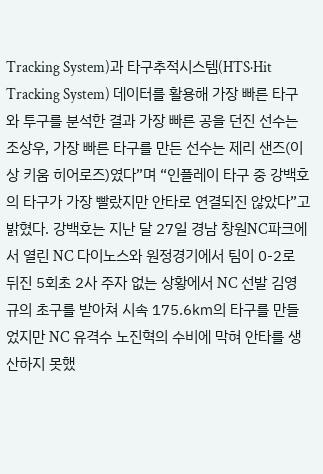Tracking System)과 타구추적시스템(HTS·Hit Tracking System) 데이터를 활용해 가장 빠른 타구와 투구를 분석한 결과 가장 빠른 공을 던진 선수는 조상우, 가장 빠른 타구를 만든 선수는 제리 샌즈(이상 키움 히어로즈)였다”며 “인플레이 타구 중 강백호의 타구가 가장 빨랐지만 안타로 연결되진 않았다”고 밝혔다. 강백호는 지난 달 27일 경남 창원NC파크에서 열린 NC 다이노스와 원정경기에서 팀이 0-2로 뒤진 5회초 2사 주자 없는 상황에서 NC 선발 김영규의 초구를 받아쳐 시속 175.6㎞의 타구를 만들었지만 NC 유격수 노진혁의 수비에 막혀 안타를 생산하지 못했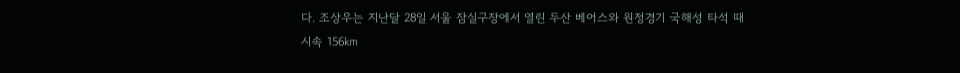다. 조상우는 지난달 28일 서울 잠실구장에서 열린 두산 베어스와 원정경기 국해성 타석 때 시속 156㎞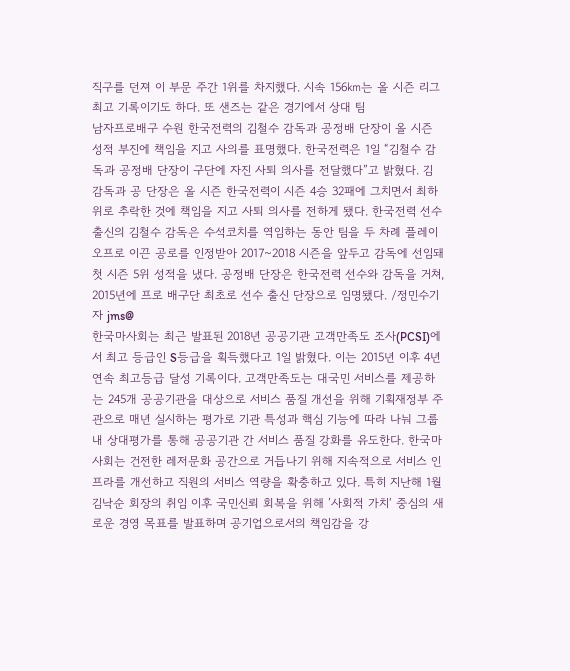직구를 던져 이 부문 주간 1위를 차지했다. 시속 156㎞는 올 시즌 리그 최고 기록이기도 하다. 또 샌즈는 같은 경기에서 상대 팀
남자프로배구 수원 한국전력의 김철수 감독과 공정배 단장이 올 시즌 성적 부진에 책임을 지고 사의를 표명했다. 한국전력은 1일 “김철수 감독과 공정배 단장이 구단에 자진 사퇴 의사를 전달했다”고 밝혔다. 김 감독과 공 단장은 올 시즌 한국전력이 시즌 4승 32패에 그치면서 최하위로 추락한 것에 책임을 지고 사퇴 의사를 전하게 됐다. 한국전력 선수 출신의 김철수 감독은 수석코치를 역임하는 동안 팀을 두 차례 플레이오프로 이끈 공로를 인정받아 2017~2018 시즌을 앞두고 감독에 선임돼 첫 시즌 5위 성적을 냈다. 공정배 단장은 한국전력 선수와 감독을 거쳐, 2015년에 프로 배구단 최초로 선수 출신 단장으로 임명됐다. /정민수기자 jms@
한국마사회는 최근 발표된 2018년 공공기관 고객만족도 조사(PCSI)에서 최고 등급인 S등급을 획득했다고 1일 밝혔다. 이는 2015년 이후 4년 연속 최고등급 달성 기록이다. 고객만족도는 대국민 서비스를 제공하는 245개 공공기관을 대상으로 서비스 품질 개선을 위해 기획재정부 주관으로 매년 실시하는 평가로 기관 특성과 핵심 기능에 따라 나눠 그룹 내 상대평가를 통해 공공기관 간 서비스 품질 강화를 유도한다. 한국마사회는 건전한 레저문화 공간으로 거듭나기 위해 지속적으로 서비스 인프라를 개선하고 직원의 서비스 역량을 확충하고 있다. 특히 지난해 1월 김낙순 회장의 취임 이후 국민신뢰 회복을 위해 ’사회적 가치‘ 중심의 새로운 경영 목표를 발표하며 공기업으로서의 책임감을 강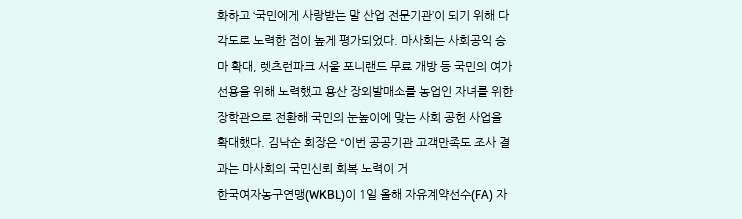화하고 ‘국민에게 사랑받는 말 산업 전문기관’이 되기 위해 다각도로 노력한 점이 높게 평가되었다. 마사회는 사회공익 승마 확대, 렛츠런파크 서울 포니랜드 무료 개방 등 국민의 여가선용을 위해 노력했고 용산 장외발매소를 농업인 자녀를 위한 장학관으로 전환해 국민의 눈높이에 맞는 사회 공헌 사업을 확대했다. 김낙순 회장은 “이번 공공기관 고객만족도 조사 결과는 마사회의 국민신뢰 회복 노력이 거
한국여자농구연맹(WKBL)이 1일 올해 자유계약선수(FA) 자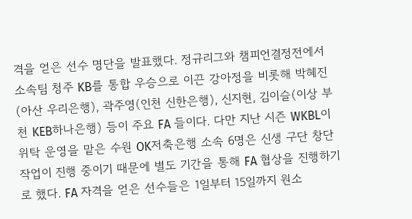격을 얻은 선수 명단을 발표했다. 정규리그와 챔피언결정전에서 소속팀 청주 KB를 통합 우승으로 이끈 강아정을 비롯해 박혜진(아산 우리은행), 곽주영(인천 신한은행), 신지현, 김이슬(이상 부천 KEB하나은행) 등이 주요 FA 들이다. 다만 지난 시즌 WKBL이 위탁 운영을 맡은 수원 OK저축은행 소속 6명은 신생 구단 창단 작업이 진행 중이기 때문에 별도 기간을 통해 FA 협상을 진행하기로 했다. FA 자격을 얻은 선수들은 1일부터 15일까지 원소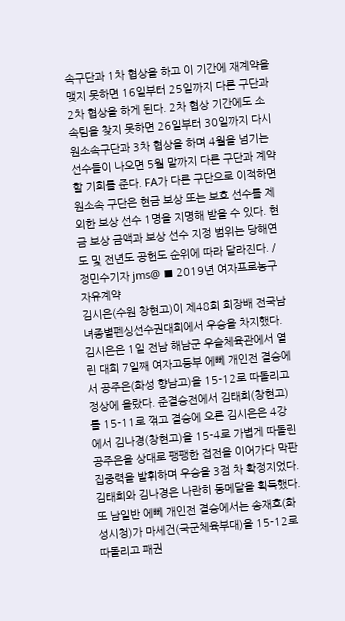속구단과 1차 협상을 하고 이 기간에 재계약을 맺지 못하면 16일부터 25일까지 다른 구단과 2차 협상을 하게 된다. 2차 협상 기간에도 소속팀을 찾지 못하면 26일부터 30일까지 다시 원소속구단과 3차 협상을 하며 4월을 넘기는 선수들이 나오면 5월 말까지 다른 구단과 계약할 기회를 준다. FA가 다른 구단으로 이적하면 원소속 구단은 현금 보상 또는 보호 선수를 제외한 보상 선수 1명을 지명해 받을 수 있다. 현금 보상 금액과 보상 선수 지정 범위는 당해연도 및 전년도 공헌도 순위에 따라 달라진다. /정민수기자 jms@ ■ 2019년 여자프로농구 자유계약
김시은(수원 창현고)이 제48회 회장배 전국남녀종별펜싱선수권대회에서 우승을 차지했다. 김시은은 1일 전남 해남군 우슬체육관에서 열린 대회 7일째 여자고등부 에뻬 개인전 결승에서 공주은(화성 향남고)을 15-12로 따돌리고 정상에 올랐다. 준결승전에서 김태희(창현고)를 15-11로 꺾고 결승에 오른 김시은은 4강에서 김나경(창현고)을 15-4로 가볍게 따돌린 공주은을 상대로 팽팽한 접전을 이어가다 막판 집중력을 발휘하며 우승을 3점 차 확정지었다. 김태희와 김나경은 나란히 동메달을 획득했다. 또 남일반 에뻬 개인전 결승에서는 송재호(화성시청)가 마세건(국군체육부대)을 15-12로 따돌리고 패권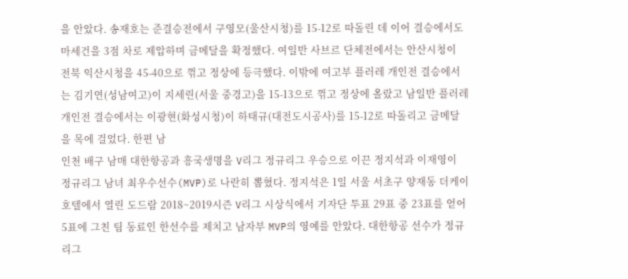을 안았다. 송재호는 준결승전에서 구영모(울산시청)를 15-12로 따돌린 데 이어 결승에서도 마세건을 3점 차로 제압하며 금메달을 확정했다. 여일반 사브르 단체전에서는 안산시청이 전북 익산시청을 45-40으로 꺾고 정상에 등극했다. 이밖에 여고부 플러레 개인전 결승에서는 김기연(성남여고)이 지세린(서울 중경고)을 15-13으로 꺾고 정상에 올랐고 남일반 플러레 개인전 결승에서는 이광현(화성시청)이 하태규(대전도시공사)를 15-12로 따돌리고 금메달을 목에 걸었다. 한편 남
인천 배구 남매 대한항공과 흥국생명을 V리그 정규리그 우승으로 이끈 정지석과 이재영이 정규리그 남녀 최우수선수(MVP)로 나란히 뽑혔다. 정지석은 1일 서울 서초구 양재동 더케이호텔에서 열린 도드람 2018~2019시즌 V리그 시상식에서 기자단 투표 29표 중 23표를 얻어 5표에 그친 팀 동료인 한선수를 제치고 남자부 MVP의 영예를 안았다. 대한항공 선수가 정규리그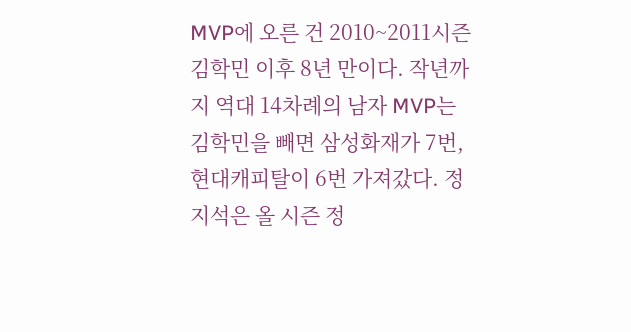MVP에 오른 건 2010~2011시즌 김학민 이후 8년 만이다. 작년까지 역대 14차례의 남자 MVP는 김학민을 빼면 삼성화재가 7번, 현대캐피탈이 6번 가져갔다. 정지석은 올 시즌 정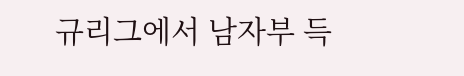규리그에서 남자부 득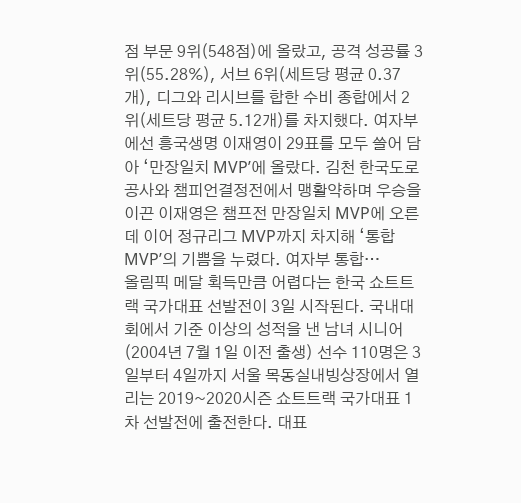점 부문 9위(548점)에 올랐고, 공격 성공률 3위(55.28%), 서브 6위(세트당 평균 0.37개), 디그와 리시브를 합한 수비 종합에서 2위(세트당 평균 5.12개)를 차지했다. 여자부에선 흥국생명 이재영이 29표를 모두 쓸어 담아 ‘만장일치 MVP’에 올랐다. 김천 한국도로공사와 챔피언결정전에서 맹활약하며 우승을 이끈 이재영은 챔프전 만장일치 MVP에 오른 데 이어 정규리그 MVP까지 차지해 ‘통합 MVP’의 기쁨을 누렸다. 여자부 통합…
올림픽 메달 획득만큼 어렵다는 한국 쇼트트랙 국가대표 선발전이 3일 시작된다. 국내대회에서 기준 이상의 성적을 낸 남녀 시니어(2004년 7월 1일 이전 출생) 선수 110명은 3일부터 4일까지 서울 목동실내빙상장에서 열리는 2019~2020시즌 쇼트트랙 국가대표 1차 선발전에 출전한다. 대표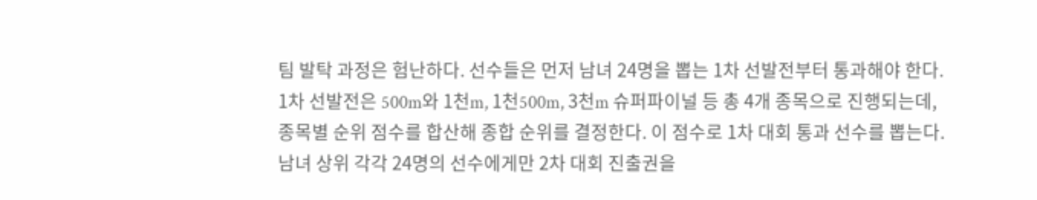팀 발탁 과정은 험난하다. 선수들은 먼저 남녀 24명을 뽑는 1차 선발전부터 통과해야 한다. 1차 선발전은 500m와 1천m, 1천500m, 3천m 슈퍼파이널 등 총 4개 종목으로 진행되는데, 종목별 순위 점수를 합산해 종합 순위를 결정한다. 이 점수로 1차 대회 통과 선수를 뽑는다. 남녀 상위 각각 24명의 선수에게만 2차 대회 진출권을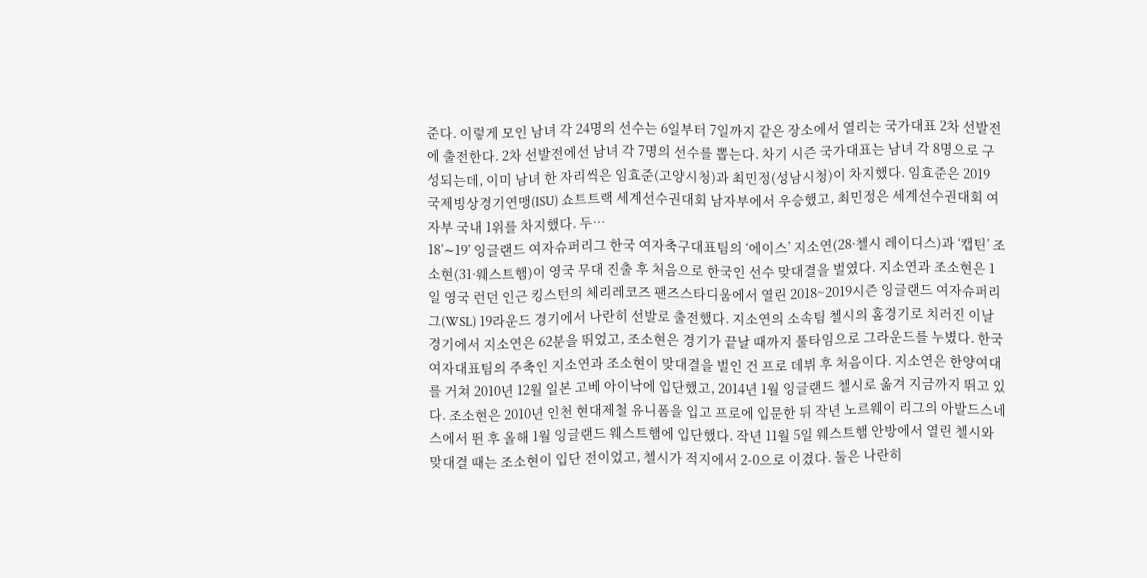준다. 이렇게 모인 남녀 각 24명의 선수는 6일부터 7일까지 같은 장소에서 열리는 국가대표 2차 선발전에 출전한다. 2차 선발전에선 남녀 각 7명의 선수를 뽑는다. 차기 시즌 국가대표는 남녀 각 8명으로 구성되는데, 이미 남녀 한 자리씩은 임효준(고양시청)과 최민정(성남시청)이 차지했다. 임효준은 2019 국제빙상경기연맹(ISU) 쇼트트랙 세계선수권대회 남자부에서 우승했고, 최민정은 세계선수권대회 여자부 국내 1위를 차지했다. 두…
18’∼19’ 잉글랜드 여자슈퍼리그 한국 여자축구대표팀의 ‘에이스’ 지소연(28·첼시 레이디스)과 ‘캡틴’ 조소현(31·웨스트햄)이 영국 무대 진출 후 처음으로 한국인 선수 맞대결을 벌였다. 지소연과 조소현은 1일 영국 런던 인근 킹스턴의 체리레코즈 팬즈스타디움에서 열린 2018~2019시즌 잉글랜드 여자슈퍼리그(WSL) 19라운드 경기에서 나란히 선발로 출전했다. 지소연의 소속팀 첼시의 홈경기로 치러진 이날 경기에서 지소연은 62분을 뛰었고, 조소현은 경기가 끝날 때까지 풀타임으로 그라운드를 누볐다. 한국 여자대표팀의 주축인 지소연과 조소현이 맞대결을 벌인 건 프로 데뷔 후 처음이다. 지소연은 한양여대를 거쳐 2010년 12월 일본 고베 아이낙에 입단했고, 2014년 1월 잉글랜드 첼시로 옮겨 지금까지 뛰고 있다. 조소현은 2010년 인천 현대제철 유니폼을 입고 프로에 입문한 뒤 작년 노르웨이 리그의 아발드스네스에서 뛴 후 올해 1월 잉글랜드 웨스트햄에 입단했다. 작년 11월 5일 웨스트햄 안방에서 열린 첼시와 맞대결 때는 조소현이 입단 전이었고, 첼시가 적지에서 2-0으로 이겼다. 둘은 나란히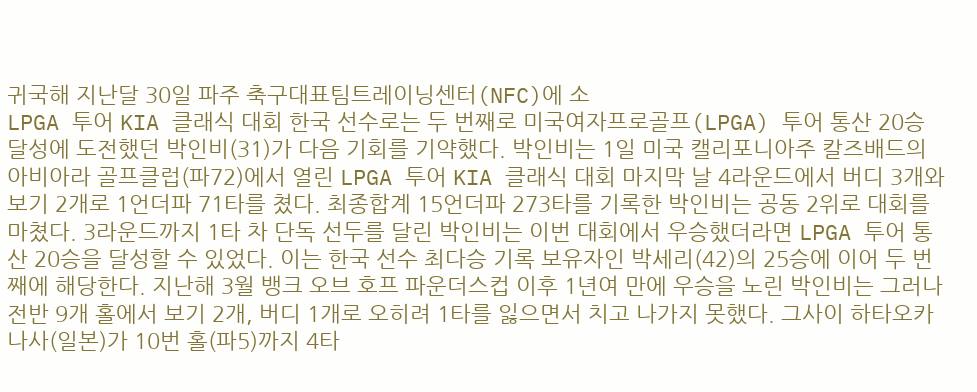귀국해 지난달 30일 파주 축구대표팀트레이닝센터(NFC)에 소
LPGA 투어 KIA 클래식 대회 한국 선수로는 두 번째로 미국여자프로골프(LPGA) 투어 통산 20승 달성에 도전했던 박인비(31)가 다음 기회를 기약했다. 박인비는 1일 미국 캘리포니아주 칼즈배드의 아비아라 골프클럽(파72)에서 열린 LPGA 투어 KIA 클래식 대회 마지막 날 4라운드에서 버디 3개와 보기 2개로 1언더파 71타를 쳤다. 최종합계 15언더파 273타를 기록한 박인비는 공동 2위로 대회를 마쳤다. 3라운드까지 1타 차 단독 선두를 달린 박인비는 이번 대회에서 우승했더라면 LPGA 투어 통산 20승을 달성할 수 있었다. 이는 한국 선수 최다승 기록 보유자인 박세리(42)의 25승에 이어 두 번째에 해당한다. 지난해 3월 뱅크 오브 호프 파운더스컵 이후 1년여 만에 우승을 노린 박인비는 그러나 전반 9개 홀에서 보기 2개, 버디 1개로 오히려 1타를 잃으면서 치고 나가지 못했다. 그사이 하타오카 나사(일본)가 10번 홀(파5)까지 4타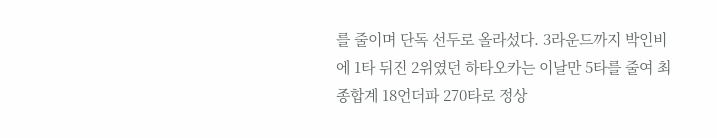를 줄이며 단독 선두로 올라섰다. 3라운드까지 박인비에 1타 뒤진 2위였던 하타오카는 이날만 5타를 줄여 최종합계 18언더파 270타로 정상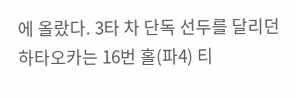에 올랐다. 3타 차 단독 선두를 달리던 하타오카는 16번 홀(파4) 티